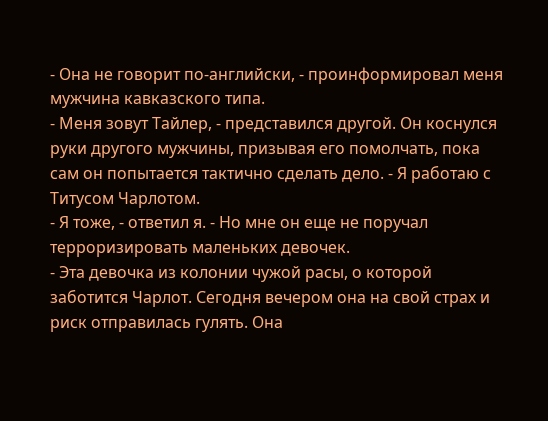- Она не говорит по-английски, - проинформировал меня мужчина кавказского типа.
- Меня зовут Тайлер, - представился другой. Он коснулся руки другого мужчины, призывая его помолчать, пока сам он попытается тактично сделать дело. - Я работаю с Титусом Чарлотом.
- Я тоже, - ответил я. - Но мне он еще не поручал терроризировать маленьких девочек.
- Эта девочка из колонии чужой расы, о которой заботится Чарлот. Сегодня вечером она на свой страх и риск отправилась гулять. Она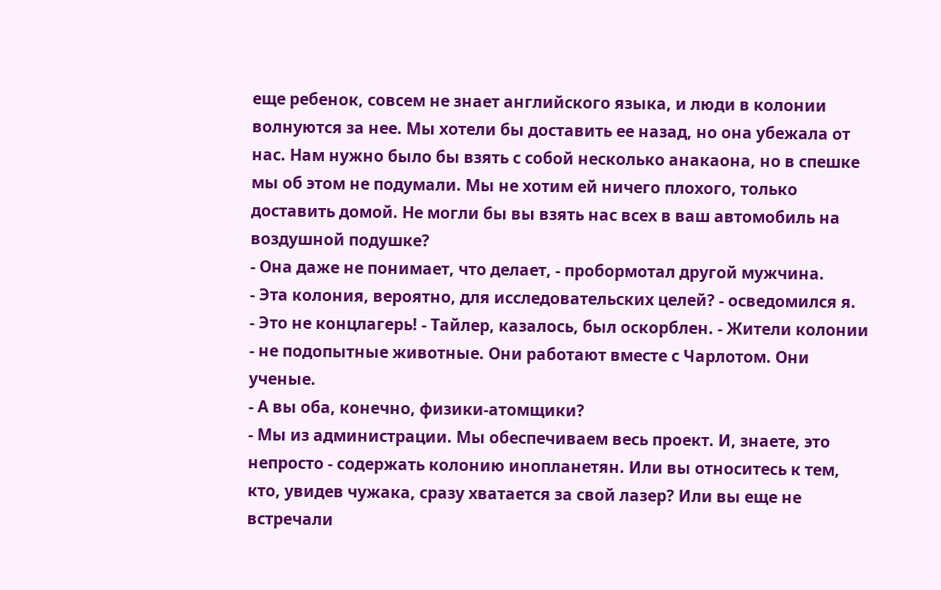еще ребенок, совсем не знает английского языка, и люди в колонии волнуются за нее. Мы хотели бы доставить ее назад, но она убежала от нас. Нам нужно было бы взять с собой несколько анакаона, но в спешке мы об этом не подумали. Мы не хотим ей ничего плохого, только доставить домой. Не могли бы вы взять нас всех в ваш автомобиль на воздушной подушке?
- Она даже не понимает, что делает, - пробормотал другой мужчина.
- Эта колония, вероятно, для исследовательских целей? - осведомился я.
- Это не концлагерь! - Тайлер, казалось, был оскорблен. - Жители колонии - не подопытные животные. Они работают вместе с Чарлотом. Они ученые.
- А вы оба, конечно, физики-атомщики?
- Мы из администрации. Мы обеспечиваем весь проект. И, знаете, это непросто - содержать колонию инопланетян. Или вы относитесь к тем, кто, увидев чужака, сразу хватается за свой лазер? Или вы еще не встречали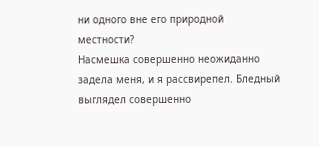ни одного вне его природной местности?
Насмешка совершенно неожиданно задела меня, и я рассвирепел. Бледный выглядел совершенно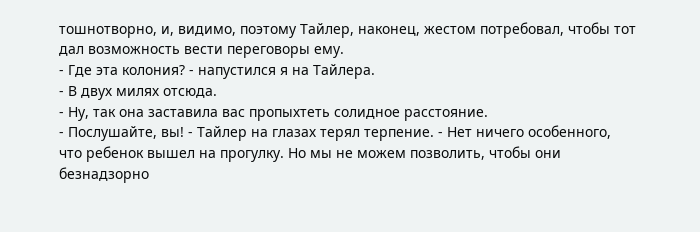тошнотворно, и, видимо, поэтому Тайлер, наконец, жестом потребовал, чтобы тот дал возможность вести переговоры ему.
- Где эта колония? - напустился я на Тайлера.
- В двух милях отсюда.
- Ну, так она заставила вас пропыхтеть солидное расстояние.
- Послушайте, вы! - Тайлер на глазах терял терпение. - Нет ничего особенного, что ребенок вышел на прогулку. Но мы не можем позволить, чтобы они безнадзорно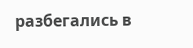разбегались в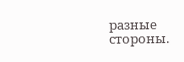разные стороны.